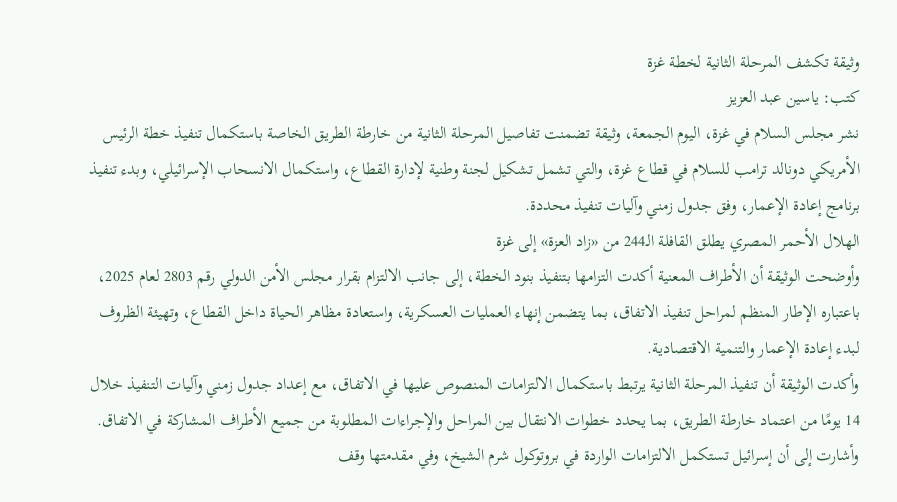وثيقة تكشف المرحلة الثانية لخطة غزة
كتب: ياسين عبد العزيز
نشر مجلس السلام في غزة، اليوم الجمعة، وثيقة تضمنت تفاصيل المرحلة الثانية من خارطة الطريق الخاصة باستكمال تنفيذ خطة الرئيس الأمريكي دونالد ترامب للسلام في قطاع غزة، والتي تشمل تشكيل لجنة وطنية لإدارة القطاع، واستكمال الانسحاب الإسرائيلي، وبدء تنفيذ برنامج إعادة الإعمار، وفق جدول زمني وآليات تنفيذ محددة.
الهلال الأحمر المصري يطلق القافلة الـ244 من «زاد العزة» إلى غزة
وأوضحت الوثيقة أن الأطراف المعنية أكدت التزامها بتنفيذ بنود الخطة، إلى جانب الالتزام بقرار مجلس الأمن الدولي رقم 2803 لعام 2025، باعتباره الإطار المنظم لمراحل تنفيذ الاتفاق، بما يتضمن إنهاء العمليات العسكرية، واستعادة مظاهر الحياة داخل القطاع، وتهيئة الظروف لبدء إعادة الإعمار والتنمية الاقتصادية.
وأكدت الوثيقة أن تنفيذ المرحلة الثانية يرتبط باستكمال الالتزامات المنصوص عليها في الاتفاق، مع إعداد جدول زمني وآليات التنفيذ خلال 14 يومًا من اعتماد خارطة الطريق، بما يحدد خطوات الانتقال بين المراحل والإجراءات المطلوبة من جميع الأطراف المشاركة في الاتفاق.
وأشارت إلى أن إسرائيل تستكمل الالتزامات الواردة في بروتوكول شرم الشيخ، وفي مقدمتها وقف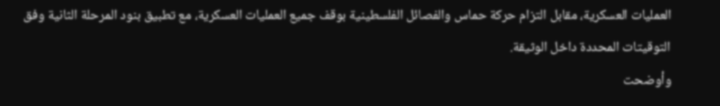العمليات العسكرية، مقابل التزام حركة حماس والفصائل الفلسطينية بوقف جميع العمليات العسكرية، مع تطبيق بنود المرحلة الثانية وفق التوقيتات المحددة داخل الوثيقة.
وأوضحت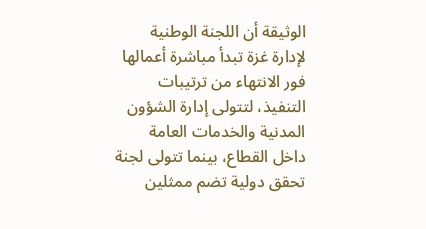الوثيقة أن اللجنة الوطنية لإدارة غزة تبدأ مباشرة أعمالها فور الانتهاء من ترتيبات التنفيذ، لتتولى إدارة الشؤون المدنية والخدمات العامة داخل القطاع، بينما تتولى لجنة تحقق دولية تضم ممثلين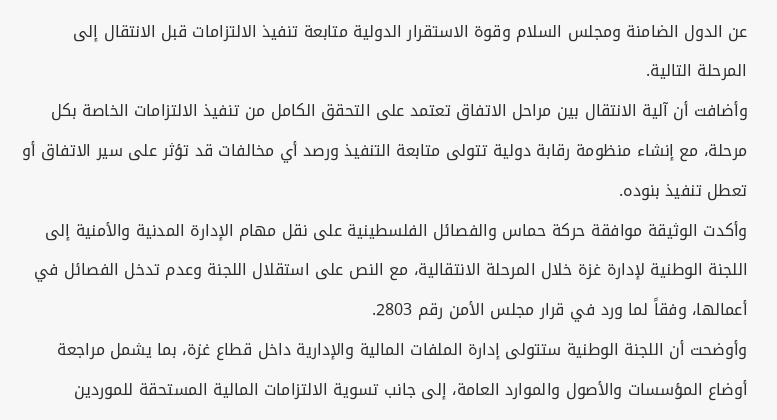عن الدول الضامنة ومجلس السلام وقوة الاستقرار الدولية متابعة تنفيذ الالتزامات قبل الانتقال إلى المرحلة التالية.
وأضافت أن آلية الانتقال بين مراحل الاتفاق تعتمد على التحقق الكامل من تنفيذ الالتزامات الخاصة بكل مرحلة، مع إنشاء منظومة رقابة دولية تتولى متابعة التنفيذ ورصد أي مخالفات قد تؤثر على سير الاتفاق أو تعطل تنفيذ بنوده.
وأكدت الوثيقة موافقة حركة حماس والفصائل الفلسطينية على نقل مهام الإدارة المدنية والأمنية إلى اللجنة الوطنية لإدارة غزة خلال المرحلة الانتقالية، مع النص على استقلال اللجنة وعدم تدخل الفصائل في أعمالها، وفقاً لما ورد في قرار مجلس الأمن رقم 2803.
وأوضحت أن اللجنة الوطنية ستتولى إدارة الملفات المالية والإدارية داخل قطاع غزة، بما يشمل مراجعة أوضاع المؤسسات والأصول والموارد العامة، إلى جانب تسوية الالتزامات المالية المستحقة للموردين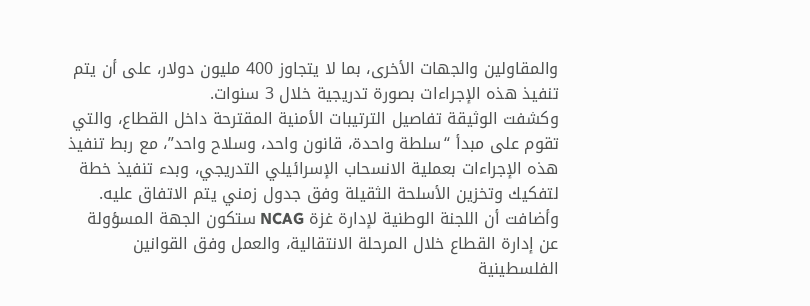والمقاولين والجهات الأخرى، بما لا يتجاوز 400 مليون دولار، على أن يتم تنفيذ هذه الإجراءات بصورة تدريجية خلال 3 سنوات.
وكشفت الوثيقة تفاصيل الترتيبات الأمنية المقترحة داخل القطاع، والتي تقوم على مبدأ “سلطة واحدة، قانون واحد، وسلاح واحد”، مع ربط تنفيذ هذه الإجراءات بعملية الانسحاب الإسرائيلي التدريجي، وبدء تنفيذ خطة لتفكيك وتخزين الأسلحة الثقيلة وفق جدول زمني يتم الاتفاق عليه.
وأضافت أن اللجنة الوطنية لإدارة غزة NCAG ستكون الجهة المسؤولة عن إدارة القطاع خلال المرحلة الانتقالية، والعمل وفق القوانين الفلسطينية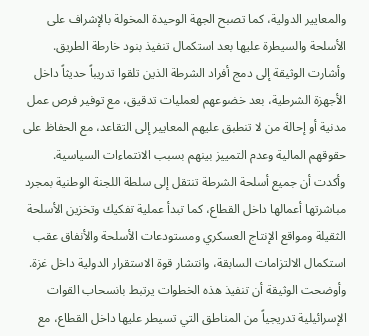والمعايير الدولية، كما تصبح الجهة الوحيدة المخولة بالإشراف على الأسلحة والسيطرة عليها بعد استكمال تنفيذ بنود خارطة الطريق.
وأشارت الوثيقة إلى دمج أفراد الشرطة الذين تلقوا تدريباً حديثاً داخل الأجهزة الشرطية، بعد خضوعهم لعمليات تدقيق، مع توفير فرص عمل مدنية أو إحالة من لا تنطبق عليهم المعايير إلى التقاعد، مع الحفاظ على حقوقهم المالية وعدم التمييز بينهم بسبب الانتماءات السياسية.
وأكدت أن جميع أسلحة الشرطة تنتقل إلى سلطة اللجنة الوطنية بمجرد مباشرتها أعمالها داخل القطاع، كما تبدأ عملية تفكيك وتخزين الأسلحة الثقيلة ومواقع الإنتاج العسكري ومستودعات الأسلحة والأنفاق عقب استكمال الالتزامات السابقة، وانتشار قوة الاستقرار الدولية داخل غزة.
وأوضحت الوثيقة أن تنفيذ هذه الخطوات يرتبط بانسحاب القوات الإسرائيلية تدريجياً من المناطق التي تسيطر عليها داخل القطاع، مع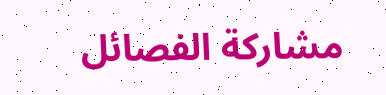مشاركة الفصائل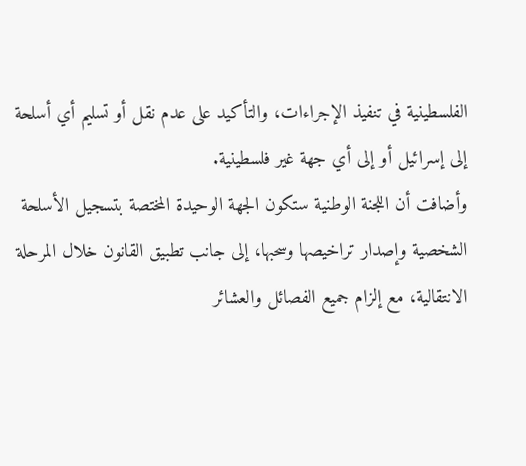الفلسطينية في تنفيذ الإجراءات، والتأكيد على عدم نقل أو تسليم أي أسلحة إلى إسرائيل أو إلى أي جهة غير فلسطينية.
وأضافت أن اللجنة الوطنية ستكون الجهة الوحيدة المختصة بتسجيل الأسلحة الشخصية وإصدار تراخيصها وسحبها، إلى جانب تطبيق القانون خلال المرحلة الانتقالية، مع إلزام جميع الفصائل والعشائر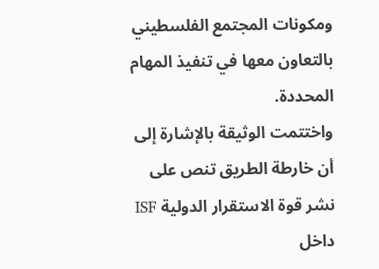ومكونات المجتمع الفلسطيني بالتعاون معها في تنفيذ المهام المحددة.
واختتمت الوثيقة بالإشارة إلى أن خارطة الطريق تنص على نشر قوة الاستقرار الدولية ISF داخل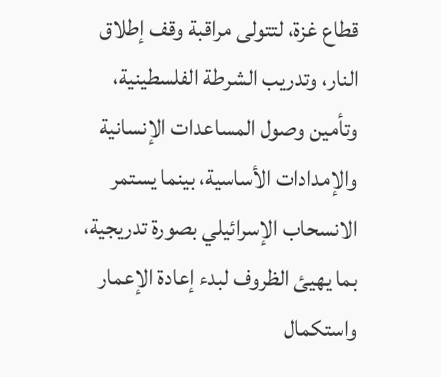قطاع غزة، لتتولى مراقبة وقف إطلاق النار، وتدريب الشرطة الفلسطينية، وتأمين وصول المساعدات الإنسانية والإمدادات الأساسية، بينما يستمر الانسحاب الإسرائيلي بصورة تدريجية، بما يهيئ الظروف لبدء إعادة الإعمار واستكمال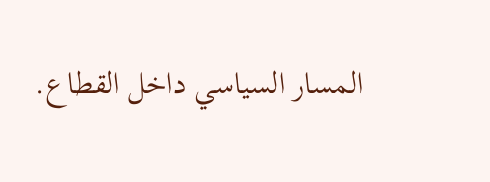المسار السياسي داخل القطاع.